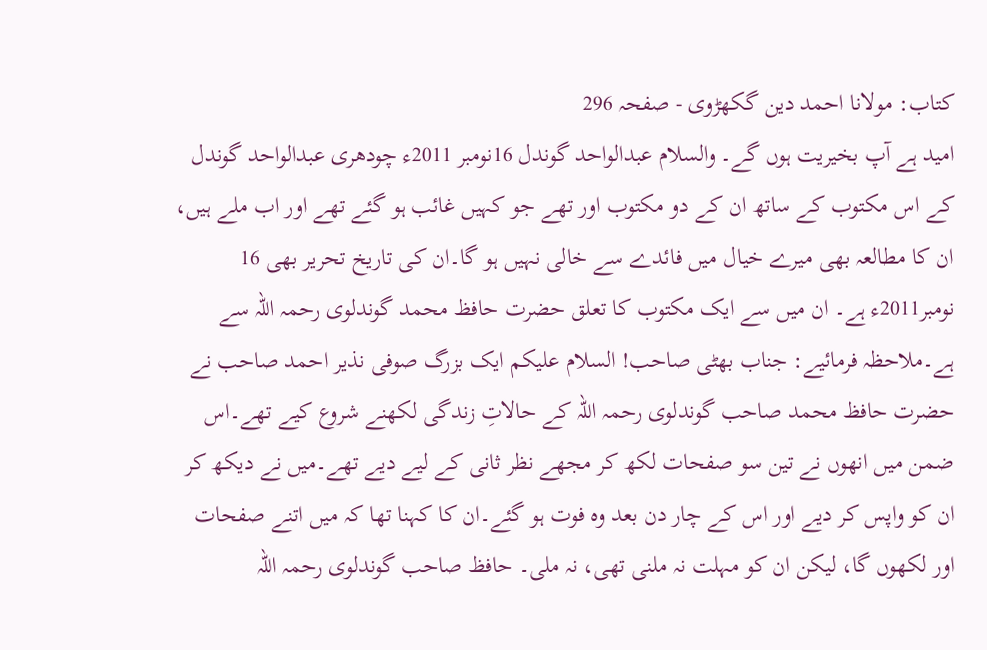کتاب: مولانا احمد دین گکھڑوی - صفحہ 296
امید ہے آپ بخیریت ہوں گے۔ والسلام عبدالواحد گوندل 16نومبر 2011ء چودھری عبدالواحد گوندل کے اس مکتوب کے ساتھ ان کے دو مکتوب اور تھے جو کہیں غائب ہو گئے تھے اور اب ملے ہیں، ان کا مطالعہ بھی میرے خیال میں فائدے سے خالی نہیں ہو گا۔ان کی تاریخ تحریر بھی 16 نومبر2011ء ہے۔ ان میں سے ایک مکتوب کا تعلق حضرت حافظ محمد گوندلوی رحمہ اللہ سے ہے۔ملاحظہ فرمائیے: جناب بھٹی صاحب! السلام علیکم ایک بزرگ صوفی نذیر احمد صاحب نے حضرت حافظ محمد صاحب گوندلوی رحمہ اللہ کے حالاتِ زندگی لکھنے شروع کیے تھے۔اس ضمن میں انھوں نے تین سو صفحات لکھ کر مجھے نظر ثانی کے لیے دیے تھے۔میں نے دیکھ کر ان کو واپس کر دیے اور اس کے چار دن بعد وہ فوت ہو گئے۔ان کا کہنا تھا کہ میں اتنے صفحات اور لکھوں گا، لیکن ان کو مہلت نہ ملنی تھی، نہ ملی۔ حافظ صاحب گوندلوی رحمہ اللہ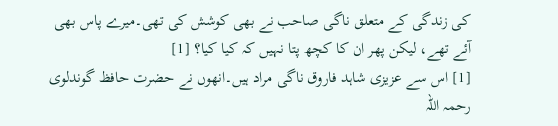کی زندگی کے متعلق ناگی صاحب نے بھی کوشش کی تھی۔میرے پاس بھی آئے تھے، لیکن پھر ان کا کچھ پتا نہیں کہ کیا کیا؟ [1]
[1] اس سے عزیزی شاہد فاروق ناگی مراد ہیں۔انھوں نے حضرت حافظ گوندلوی رحمہ اللہ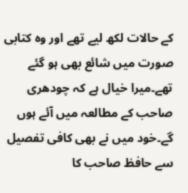کے حالات لکھ لیے تھے اور وہ کتابی صورت میں شائع بھی ہو گئے تھے۔میرا خیال ہے کہ چودھری صاحب کے مطالعہ میں آئے ہوں گے۔خود میں نے بھی کافی تفصیل سے حافظ صاحب کا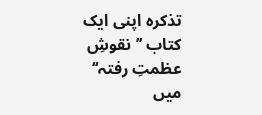تذکرہ اپنی ایک کتاب ’’نقوشِ عظمتِ رفتہ‘‘ میں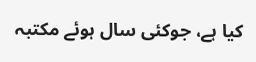کیا ہے، جوکئی سال ہوئے مکتبہ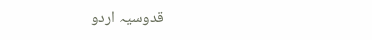قدوسیہ اردو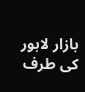بازار لاہور کی طرف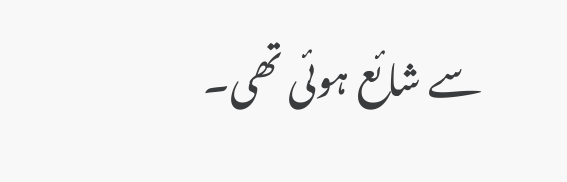سے شائع ہوئی تھی۔